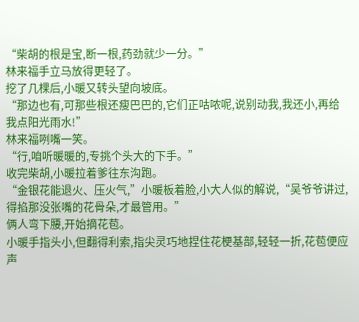“柴胡的根是宝,断一根,药劲就少一分。”
林来福手立马放得更轻了。
挖了几棵后,小暖又转头望向坡底。
“那边也有,可那些根还瘦巴巴的,它们正咕哝呢,说别动我,我还小,再给我点阳光雨水!”
林来福咧嘴一笑。
“行,咱听暖暖的,专挑个头大的下手。”
收完柴胡,小暖拉着爹往东沟跑。
“金银花能退火、压火气,”小暖板着脸,小大人似的解说,“吴爷爷讲过,得掐那没张嘴的花骨朵,才最管用。”
俩人弯下腰,开始摘花苞。
小暖手指头小,但翻得利索,指尖灵巧地捏住花梗基部,轻轻一折,花苞便应声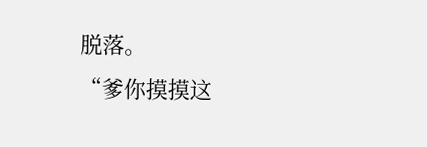脱落。
“爹你摸摸这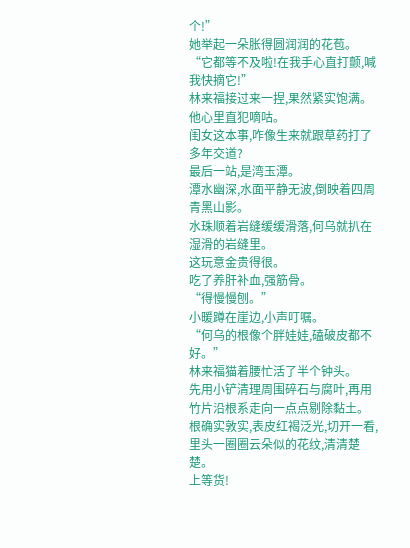个!”
她举起一朵胀得圆润润的花苞。
“它都等不及啦!在我手心直打颤,喊我快摘它!”
林来福接过来一捏,果然紧实饱满。
他心里直犯嘀咕。
闺女这本事,咋像生来就跟草药打了多年交道?
最后一站,是湾玉潭。
潭水幽深,水面平静无波,倒映着四周青黑山影。
水珠顺着岩缝缓缓滑落,何乌就扒在湿滑的岩缝里。
这玩意金贵得很。
吃了养肝补血,强筋骨。
“得慢慢刨。”
小暖蹲在崖边,小声叮嘱。
“何乌的根像个胖娃娃,磕破皮都不好。”
林来福猫着腰忙活了半个钟头。
先用小铲清理周围碎石与腐叶,再用竹片沿根系走向一点点剔除黏土。
根确实敦实,表皮红褐泛光,切开一看,里头一圈圈云朵似的花纹,清清楚楚。
上等货!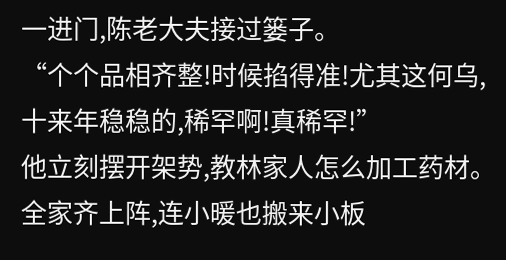一进门,陈老大夫接过篓子。
“个个品相齐整!时候掐得准!尤其这何乌,十来年稳稳的,稀罕啊!真稀罕!”
他立刻摆开架势,教林家人怎么加工药材。
全家齐上阵,连小暖也搬来小板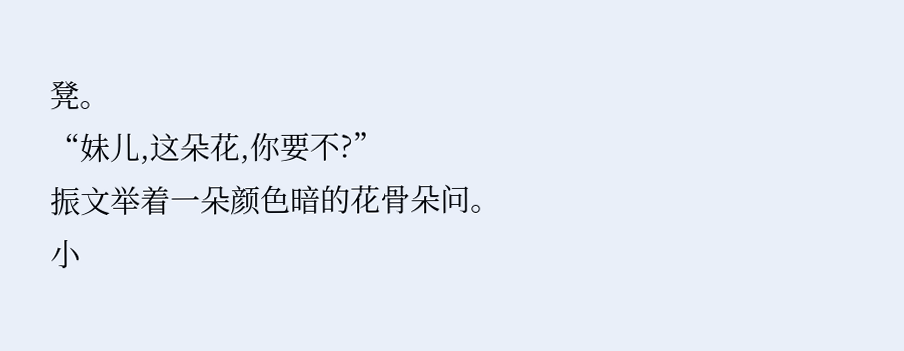凳。
“妹儿,这朵花,你要不?”
振文举着一朵颜色暗的花骨朵问。
小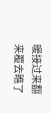暖接过来翻来覆去瞧了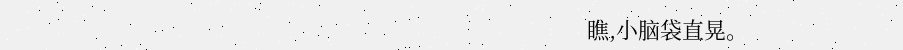瞧,小脑袋直晃。